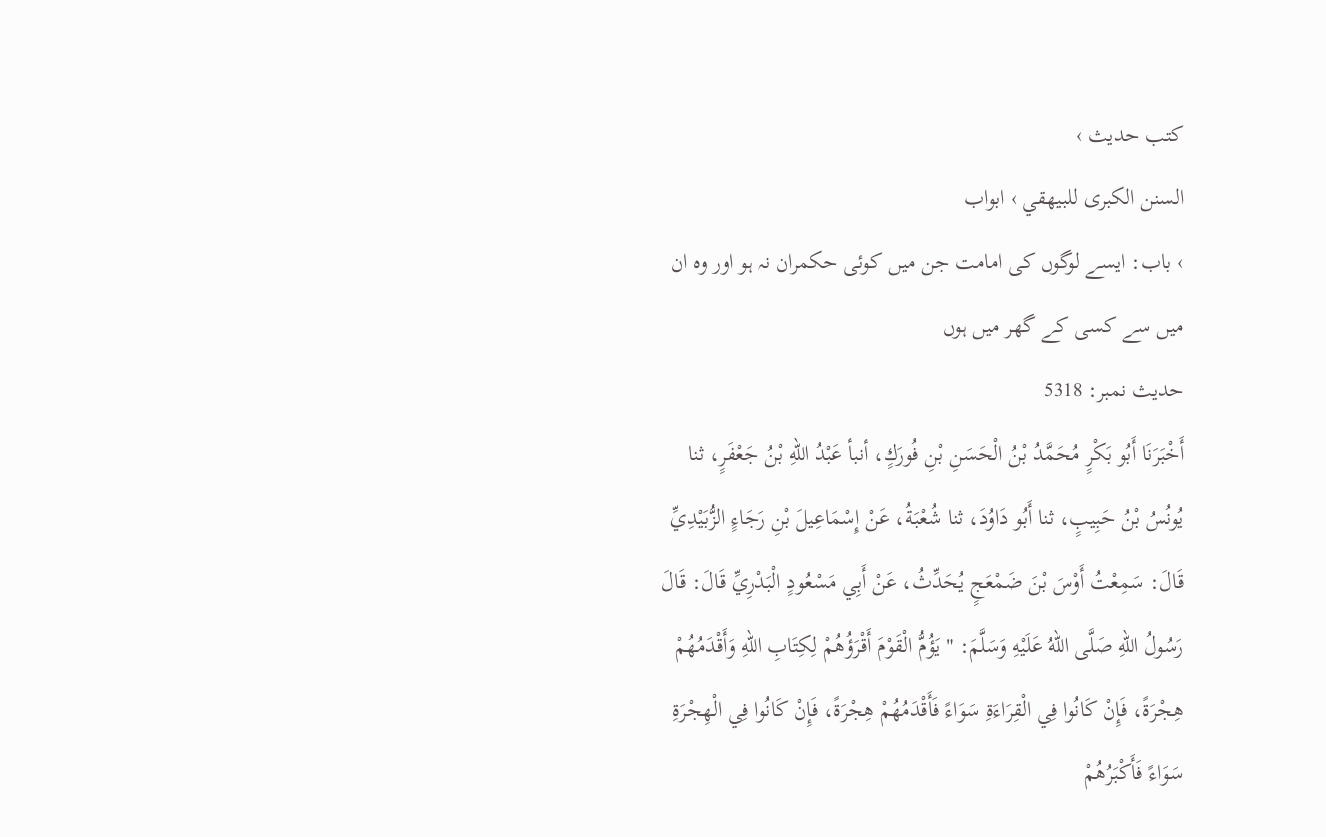کتب حدیث ›
السنن الكبرى للبيهقي › ابواب
› باب: ایسے لوگوں کی امامت جن میں کوئی حکمران نہ ہو اور وہ ان میں سے کسی کے گھر میں ہوں
حدیث نمبر: 5318
أَخْبَرَنَا أَبُو بَكْرٍ مُحَمَّدُ بْنُ الْحَسَنِ بْنِ فُورَكٍ، أنبأ عَبْدُ اللهِ بْنُ جَعْفَرٍ، ثنا يُونُسُ بْنُ حَبِيبٍ، ثنا أَبُو دَاوُدَ، ثنا شُعْبَةُ، عَنْ إِسْمَاعِيلَ بْنِ رَجَاءٍ الزُّبَيْدِيِّ قَالَ: سَمِعْتُ أَوْسَ بْنَ ضَمْعَجٍ يُحَدِّثُ، عَنْ أَبِي مَسْعُودٍ الْبَدْرِيِّ قَالَ: قَالَ رَسُولُ اللهِ صَلَّى اللهُ عَلَيْهِ وَسَلَّمَ: " يَؤُمُّ الْقَوْمَ أَقْرَؤُهُمْ لِكِتَابِ اللهِ وَأَقْدَمُهُمْ هِجْرَةً، فَإِنْ كَانُوا فِي الْقِرَاءَةِ سَوَاءً فَأَقْدَمُهُمْ هِجْرَةً، فَإِنْ كَانُوا فِي الْهِجْرَةِ سَوَاءً فَأَكْبَرُهُمْ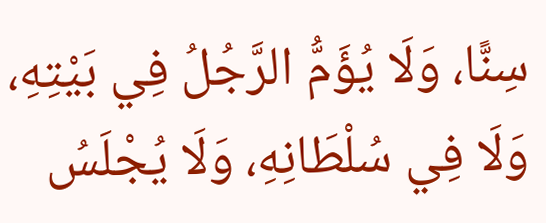سِنًّا، وَلَا يُؤَمُّ الرَّجُلُ فِي بَيْتِهِ، وَلَا فِي سُلْطَانِهِ، وَلَا يُجْلَسُ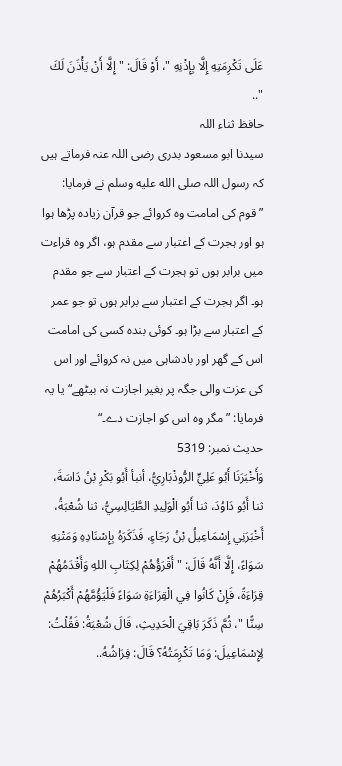عَلَى تَكْرِمَتِهِ إِلَّا بِإِذْنِهِ "، أَوْ قَالَ: " إِلَّا أَنْ يَأْذَنَ لَكَ "..
حافظ ثناء اللہ
سیدنا ابو مسعود بدری رضی اللہ عنہ فرماتے ہیں کہ رسول اللہ صلى الله عليه وسلم نے فرمایا: ”قوم کی امامت وہ کروائے جو قرآن زیادہ پڑھا ہوا ہو اور ہجرت کے اعتبار سے مقدم ہو، اگر وہ قراءت میں برابر ہوں تو ہجرت کے اعتبار سے جو مقدم ہو۔ اگر ہجرت کے اعتبار سے برابر ہوں تو جو عمر کے اعتبار سے بڑا ہو۔ کوئی بندہ کسی کی امامت اس کے گھر اور بادشاہی میں نہ کروائے اور اس کی عزت والی جگہ پر بغیر اجازت نہ بیٹھے“ یا یہ فرمایا: ”مگر وہ اس کو اجازت دے۔“
حدیث نمبر: 5319
وَأَخْبَرَنَا أَبُو عَلِيٍّ الرُّوذْبَارِيُّ، أنبأ أَبُو بَكْرِ بْنُ دَاسَةَ، ثنا أَبُو دَاوُدَ، ثنا أَبُو الْوَلِيدِ الطَّيَالِسِيُّ، ثنا شُعْبَةُ، أَخْبَرَنِي إِسْمَاعِيلُ بْنُ رَجَاءٍ، فَذَكَرَهُ بِإِسْنَادِهِ وَمَتْنِهِ سَوَاءً، إِلَّا أَنَّهُ قَالَ: " أَقْرَؤُهُمْ لِكِتَابِ اللهِ وَأَقْدَمُهُمْ قِرَاءَةً، فَإِنْ كَانُوا فِي الْقِرَاءَةِ سَوَاءً فَلْيَؤُمَّهُمْ أَكْبَرُهُمْ سِنًّا "، ثُمَّ ذَكَرَ بَاقِيَ الْحَدِيثِ، قَالَ شُعْبَةُ: فَقُلْتُ: لِإِسْمَاعِيلَ: وَمَا تَكْرِمَتُهُ؟ قَالَ: فِرَاشُهُ..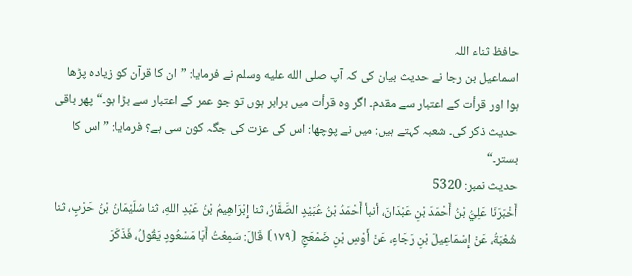حافظ ثناء اللہ
اسماعیل بن رجا نے حدیث بیان کی کہ آپ صلى الله عليه وسلم نے فرمایا: ”ان کا قرآن کو زیادہ پڑھا ہوا اور قرأت کے اعتبار سے مقدم۔ اگر وہ قرأت میں برابر ہوں تو جو عمر کے اعتبار سے بڑا ہو۔“ پھر باقی حدیث ذکر کی۔ شعبہ کہتے ہیں: میں نے پوچھا: اس کی عزت کی جگہ کون سی ہے؟ فرمایا: ”اس کا بستر۔“
حدیث نمبر: 5320
أَخْبَرَنَا عَلِيُّ بْنُ أَحْمَدَ بْنِ عَبْدَانَ، أنبأ أَحْمَدُ بْنُ عُبَيْدٍ الصَّفَّارُ، ثنا إِبْرَاهِيمُ بْنُ عَبْدِ اللهِ، ثنا سُلَيْمَانُ بْنُ حَرْبٍ، ثنا شُعْبَةُ، عَنْ إِسْمَاعِيلَ بْنِ رَجَاءٍ، عَنْ أَوْسِ بْنِ ضَمْعَجٍ ⦗١٧٩⦘ قَالَ: سَمِعْتُ أَبَا مَسْعُودٍ يَقُولُ، فَذَكَرَ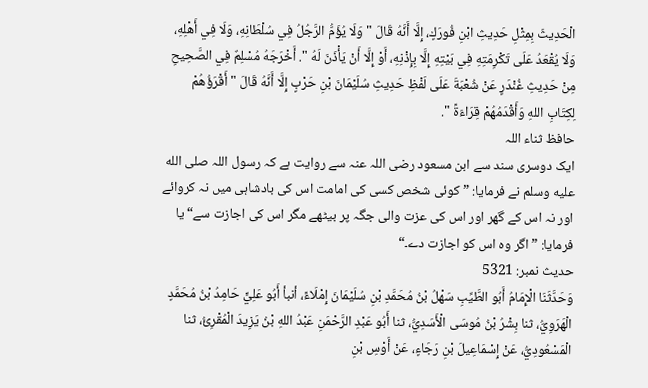الْحَدِيثَ بِمِثْلِ حَدِيثِ ابْنِ فُورَكٍ، إِلَّا أَنَّهُ قَالَ " وَلَا يُؤَمُّ الرَّجُلُ فِي سُلْطَانِهِ، وَلَا فِي أَهْلِهِ، وَلَا يُقْعَدُ عَلَى تَكْرِمَتِهِ فِي بَيْتِهِ إِلَّا بِإِذْنِهِ، أَوْ إِلَّا أَنْ يَأْذَنَ لَهُ ". أَخْرَجَهُ مُسْلِمٌ فِي الصَّحِيحِ مِنْ حَدِيثِ غُنْدَرٍ عَنْ شُعْبَةَ عَلَى لَفْظِ حَدِيثِ سُلَيْمَانَ بْنِ حَرْبٍ إِلَّا أَنَّهُ قَالَ " أَقْرَؤُهُمْ لِكِتَابِ اللهِ وَأَقْدَمُهُمْ قِرَاءَةً ".
حافظ ثناء اللہ
ایک دوسری سند سے ابن مسعود رضی اللہ عنہ سے روایت ہے کہ رسول اللہ صلى الله عليه وسلم نے فرمایا: ”کوئی شخص کسی کی امامت اس کی بادشاہی میں نہ کروائے اور نہ اس کے گھر اور اس کی عزت والی جگہ پر بیٹھے مگر اس کی اجازت سے“ یا فرمایا: ”اگر وہ اس کو اجازت دے۔“
حدیث نمبر: 5321
وَحَدَّثَنَا الْإِمَامُ أَبُو الطَّيِّبِ سَهْلُ بْنُ مُحَمَّدِ بْنِ سُلَيْمَانَ إِمْلَاءً، أنبأ أَبُو عَلِيٍّ حَامِدُ بْنُ مُحَمَّدٍ الْهَرَوِيُّ، ثنا بِشْرُ بْنُ مُوسَى الْأَسَدِيُّ، ثنا أَبُو عَبْدِ الرَّحْمَنِ عَبْدُ اللهِ بْنُ يَزِيدَ الْمُقْرِئُ، ثنا الْمَسْعُودِيُّ، عَنْ إِسْمَاعِيلَ بْنِ رَجَاءٍ، عَنْ أَوْسِ بْنِ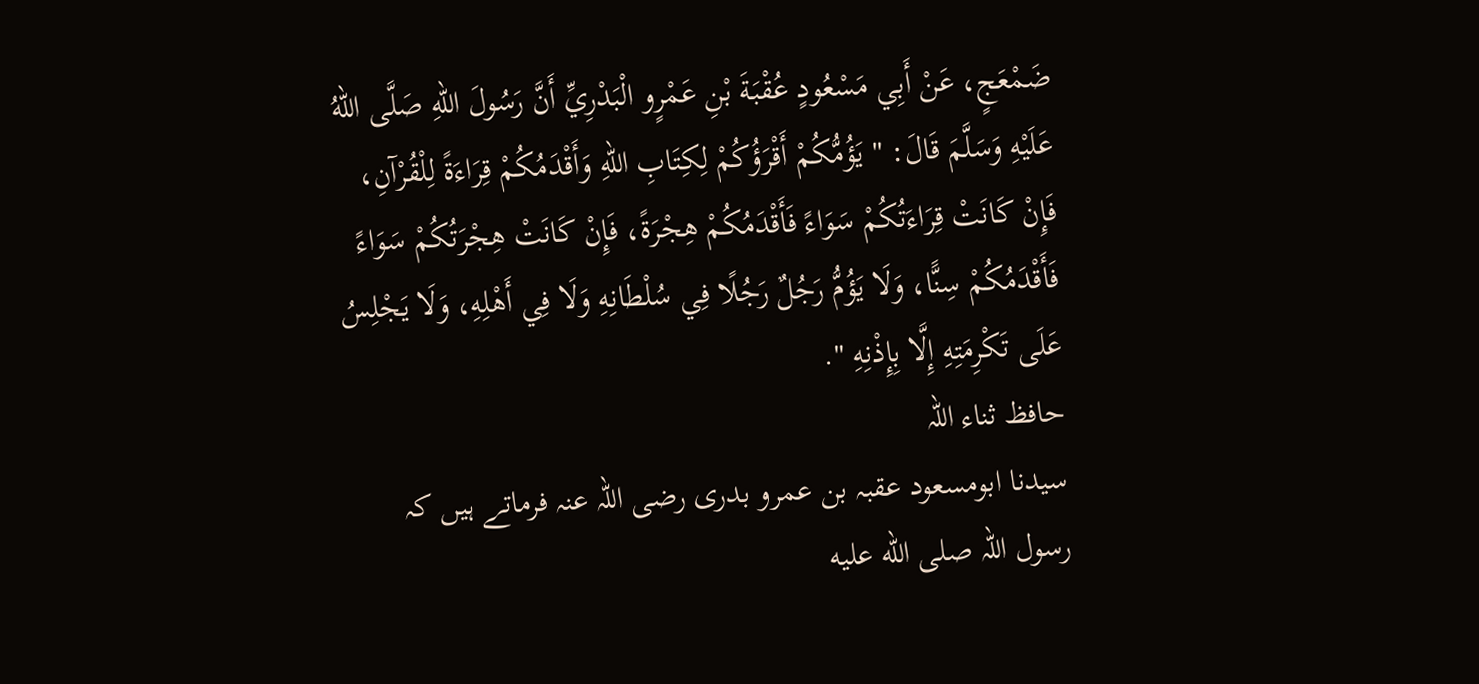ضَمْعَجٍ، عَنْ أَبِي مَسْعُودٍ عُقْبَةَ بْنِ عَمْرٍو الْبَدْرِيِّ أَنَّ رَسُولَ اللهِ صَلَّى اللهُ عَلَيْهِ وَسَلَّمَ قَالَ: " يَؤُمُّكُمْ أَقْرَؤُكُمْ لِكِتَابِ اللهِ وَأَقْدَمُكُمْ قِرَاءَةً لِلْقُرْآنِ، فَإِنْ كَانَتْ قِرَاءَتُكُمْ سَوَاءً فَأَقْدَمُكُمْ هِجْرَةً، فَإِنْ كَانَتْ هِجْرَتُكُمْ سَوَاءً فَأَقْدَمُكُمْ سِنًّا، وَلَا يَؤُمُّ رَجُلٌ رَجُلًا فِي سُلْطَانِهِ وَلَا فِي أَهْلِهِ، وَلَا يَجْلِسُ عَلَى تَكْرِمَتِهِ إِلَّا بِإِذْنِهِ ".
حافظ ثناء اللہ
سیدنا ابومسعود عقبہ بن عمرو بدری رضی اللہ عنہ فرماتے ہیں کہ رسول اللہ صلى الله عليه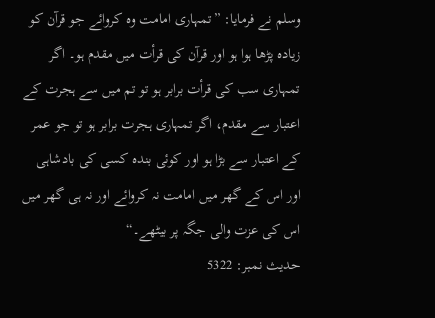وسلم نے فرمایا: ”تمہاری امامت وہ کروائے جو قرآن کو زیادہ پڑھا ہوا ہو اور قرآن کی قرأت میں مقدم ہو۔ اگر تمہاری سب کی قرأت برابر ہو تو تم میں سے ہجرت کے اعتبار سے مقدم، اگر تمہاری ہجرت برابر ہو تو جو عمر کے اعتبار سے بڑا ہو اور کوئی بندہ کسی کی بادشاہی اور اس کے گھر میں امامت نہ کروائے اور نہ ہی گھر میں اس کی عزت والی جگہ پر بیٹھے۔“
حدیث نمبر: 5322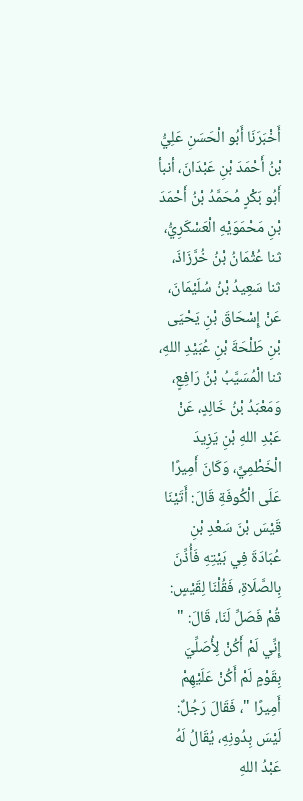أَخْبَرَنَا أَبُو الْحَسَنِ عَلِيُّ بْنُ أَحْمَدَ بْنِ عَبْدَانَ، أنبأ أَبُو بَكْرٍ مُحَمَّدُ بْنُ أَحْمَدَ بْنِ مَحْمَوَيْهِ الْعَسْكَرِيُّ، ثنا عُثْمَانُ بْنُ خُرَّزَاذَ، ثنا سَعِيدُ بْنُ سُلَيْمَانَ، عَنْ إِسْحَاقَ بْنِ يَحْيَى بْنِ طَلْحَةَ بْنِ عُبَيْدِ اللهِ، ثنا الْمُسَيَّبُ بْنُ رَافِعٍ، وَمَعْبَدُ بْنُ خَالِدٍ، عَنْ عَبْدِ اللهِ بْنِ يَزِيدَ الْخَطْمِيِّ، وَكَانَ أَمِيرًا عَلَى الْكُوفَةِ قَالَ: أَتَيْنَا قَيْسَ بْنَ سَعْدِ بْنِ عُبَادَةَ فِي بَيْتِهِ فَأُذِّنَ بِالصَّلَاةِ، فَقُلْنَا لِقَيْسٍ: قُمْ فَصَلِّ لَنَا، قَالَ: " إِنِّي لَمْ أَكُنْ لِأُصَلِّيَ بِقَوْمٍ لَمْ أَكُنْ عَلَيْهِمْ أَمِيرًا "، فَقَالَ رَجُلٌ: لَيْسَ بِدُونِهِ، يُقَالُ لَهُ عَبْدُ اللهِ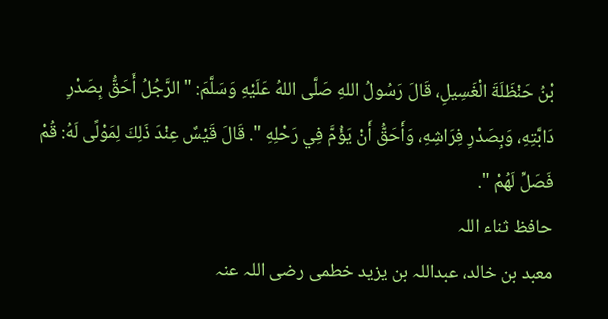بْنُ حَنْظَلَةَ الْغَسِيلِ، قَالَ رَسُولُ اللهِ صَلَّى اللهُ عَلَيْهِ وَسَلَّمَ: " الرَّجُلُ أَحَقُّ بِصَدْرِ دَابَّتِهِ، وَبِصَدْرِ فِرَاشِهِ، وَأَحَقُّ أَنْ يَؤُمَّ فِي رَحْلِهِ ". قَالَ قَيْسٌ عِنْدَ ذَلِكَ لِمَوْلًى لَهُ: قُمْ فَصَلِّ لَهُمْ ".
حافظ ثناء اللہ
معبد بن خالد، عبداللہ بن یزید خطمی رضی اللہ عنہ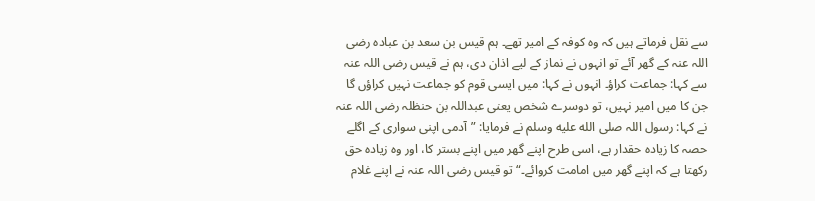سے نقل فرماتے ہیں کہ وہ کوفہ کے امیر تھے۔ ہم قیس بن سعد بن عبادہ رضی اللہ عنہ کے گھر آئے تو انہوں نے نماز کے لیے اذان دی، ہم نے قیس رضی اللہ عنہ سے کہا: جماعت کراؤ۔ انہوں نے کہا: میں ایسی قوم کو جماعت نہیں کراؤں گا جن کا میں امیر نہیں، تو دوسرے شخص یعنی عبداللہ بن حنظلہ رضی اللہ عنہ نے کہا: رسول اللہ صلى الله عليه وسلم نے فرمایا: ”آدمی اپنی سواری کے اگلے حصہ کا زیادہ حقدار ہے، اسی طرح اپنے گھر میں اپنے بستر کا، اور وہ زیادہ حق رکھتا ہے کہ اپنے گھر میں امامت کروائے۔“ تو قیس رضی اللہ عنہ نے اپنے غلام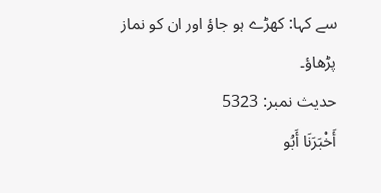سے کہا: کھڑے ہو جاؤ اور ان کو نماز پڑھاؤ۔
حدیث نمبر: 5323
أَخْبَرَنَا أَبُو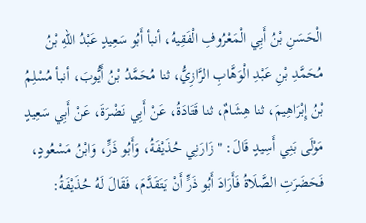الْحَسَنِ بْنُ أَبِي الْمَعْرُوفِ الْفَقِيهُ، أنبأ أَبُو سَعِيدٍ عَبْدُ اللهِ بْنُ مُحَمَّدِ بْنِ عَبْدِ الْوَهَّابِ الرَّازِيُّ، ثنا مُحَمَّدُ بْنُ أَيُّوبَ، أنبأ مُسْلِمُ بْنُ إِبْرَاهِيمَ، ثنا هِشَامٌ، ثنا قَتَادَةُ، عَنْ أَبِي نَضْرَةَ، عَنْ أَبِي سَعِيدٍ مَوْلَى بَنِي أَسِيدٍ قَالَ: " زَارَنِي حُذَيْفَةُ، وَأَبُو ذَرٍّ، وَابْنُ مَسْعُودٍ، فَحَضَرَتِ الصَّلَاةُ فَأَرَادَ أَبُو ذَرٍّ أَنْ يَتَقَدَّمَ، فَقَالَ لَهُ حُذَيْفَةُ: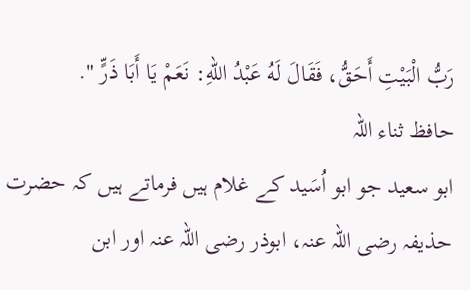رَبُّ الْبَيْتِ أَحَقُّ، فَقَالَ لَهُ عَبْدُ اللهِ: نَعَمْ يَا أَبَا ذَرٍّ ".
حافظ ثناء اللہ
ابو سعید جو ابو اُسَید کے غلام ہیں فرماتے ہیں کہ حضرت حذیفہ رضی اللہ عنہ، ابوذر رضی اللہ عنہ اور ابن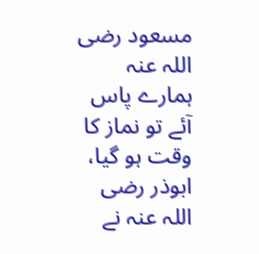مسعود رضی اللہ عنہ ہمارے پاس آئے تو نماز کا وقت ہو گیا، ابوذر رضی اللہ عنہ نے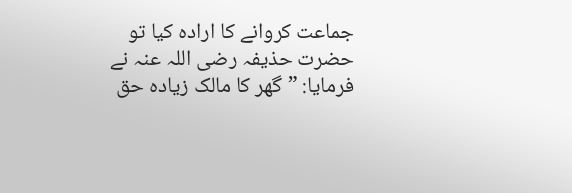جماعت کروانے کا ارادہ کیا تو حضرت حذیفہ رضی اللہ عنہ نے فرمایا: ”گھر کا مالک زیادہ حق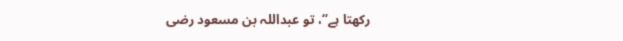رکھتا ہے“، تو عبداللہ بن مسعود رضی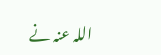اللہ عنہ نے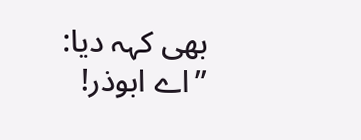بھی کہہ دیا: ”اے ابوذر!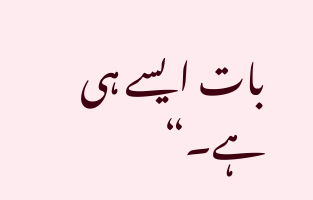بات ایسے ہی ہے۔“